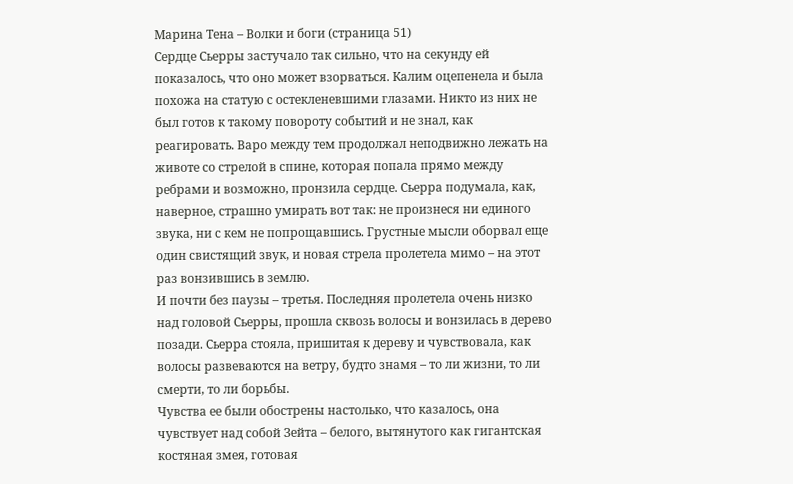Марина Тена – Волки и боги (страница 51)
Сердце Сьерры застучало так сильно, что на секунду ей показалось, что оно может взорваться. Калим оцепенела и была похожа на статую с остекленевшими глазами. Никто из них не был готов к такому повороту событий и не знал, как реагировать. Варо между тем продолжал неподвижно лежать на животе со стрелой в спине, которая попала прямо между ребрами и возможно, пронзила сердце. Сьерра подумала, как, наверное, страшно умирать вот так: не произнеся ни единого звука, ни с кем не попрощавшись. Грустные мысли оборвал еще один свистящий звук, и новая стрела пролетела мимо – на этот раз вонзившись в землю.
И почти без паузы – третья. Последняя пролетела очень низко над головой Сьерры, прошла сквозь волосы и вонзилась в дерево позади. Сьерра стояла, пришитая к дереву и чувствовала, как волосы развеваются на ветру, будто знамя – то ли жизни, то ли смерти, то ли борьбы.
Чувства ее были обострены настолько, что казалось, она чувствует над собой Зейта – белого, вытянутого как гигантская костяная змея, готовая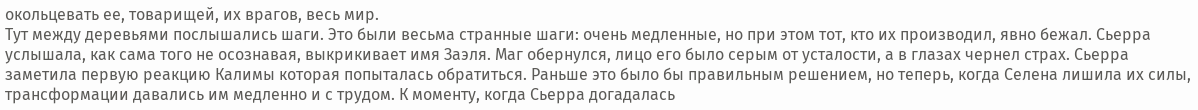окольцевать ее, товарищей, их врагов, весь мир.
Тут между деревьями послышались шаги. Это были весьма странные шаги: очень медленные, но при этом тот, кто их производил, явно бежал. Сьерра услышала, как сама того не осознавая, выкрикивает имя Заэля. Маг обернулся, лицо его было серым от усталости, а в глазах чернел страх. Сьерра заметила первую реакцию Калимы которая попыталась обратиться. Раньше это было бы правильным решением, но теперь, когда Селена лишила их силы, трансформации давались им медленно и с трудом. К моменту, когда Сьерра догадалась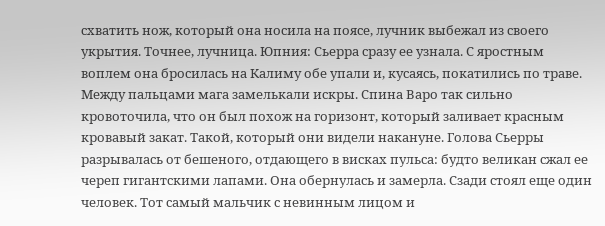схватить нож, который она носила на поясе, лучник выбежал из своего укрытия. Точнее, лучница. Юпния: Сьерра сразу ее узнала. С яростным воплем она бросилась на Калиму обе упали и, кусаясь, покатились по траве. Между пальцами мага замелькали искры. Спина Варо так сильно кровоточила, что он был похож на горизонт, который заливает красным кровавый закат. Такой, который они видели накануне. Голова Сьерры разрывалась от бешеного, отдающего в висках пульса: будто великан сжал ее череп гигантскими лапами. Она обернулась и замерла. Сзади стоял еще один человек. Тот самый мальчик с невинным лицом и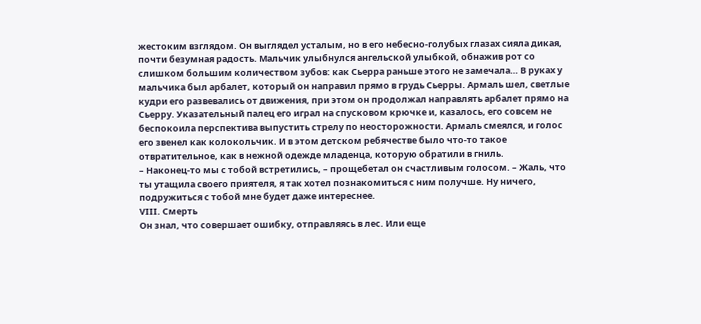жестоким взглядом. Он выглядел усталым, но в его небесно-голубых глазах сияла дикая, почти безумная радость. Мальчик улыбнулся ангельской улыбкой, обнажив рот со слишком большим количеством зубов: как Сьерра раньше этого не замечала… В руках у мальчика был арбалет, который он направил прямо в грудь Сьерры. Армаль шел, светлые кудри его развевались от движения, при этом он продолжал направлять арбалет прямо на Сьерру. Указательный палец его играл на спусковом крючке и, казалось, его совсем не беспокоила перспектива выпустить стрелу по неосторожности. Армаль смеялся, и голос его звенел как колокольчик. И в этом детском ребячестве было что-то такое отвратительное, как в нежной одежде младенца, которую обратили в гниль.
– Наконец-то мы с тобой встретились, – прощебетал он счастливым голосом. – Жаль, что ты утащила своего приятеля, я так хотел познакомиться с ним получше. Ну ничего, подружиться с тобой мне будет даже интереснее.
VIII. Смерть
Он знал, что совершает ошибку, отправляясь в лес. Или еще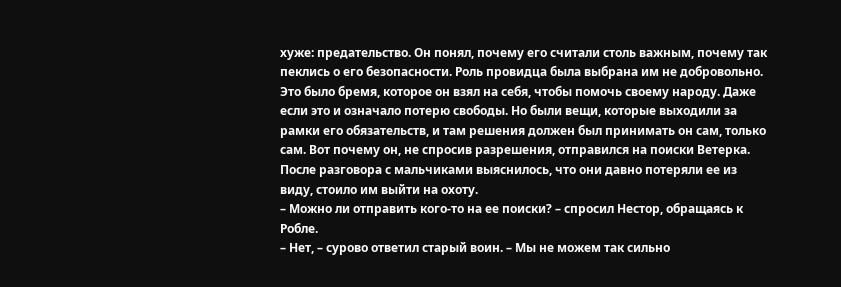хуже: предательство. Он понял, почему его считали столь важным, почему так пеклись о его безопасности. Роль провидца была выбрана им не добровольно. Это было бремя, которое он взял на себя, чтобы помочь своему народу. Даже если это и означало потерю свободы. Но были вещи, которые выходили за рамки его обязательств, и там решения должен был принимать он сам, только сам. Вот почему он, не спросив разрешения, отправился на поиски Ветерка. После разговора с мальчиками выяснилось, что они давно потеряли ее из виду, стоило им выйти на охоту.
– Можно ли отправить кого-то на ее поиски? – спросил Нестор, обращаясь к Робле.
– Нет, – сурово ответил старый воин. – Мы не можем так сильно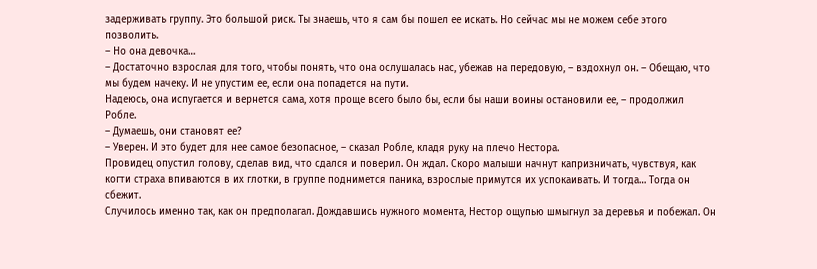задерживать группу. Это большой риск. Ты знаешь, что я сам бы пошел ее искать. Но сейчас мы не можем себе этого позволить.
– Но она девочка…
– Достаточно взрослая для того, чтобы понять, что она ослушалась нас, убежав на передовую, – вздохнул он. – Обещаю, что мы будем начеку. И не упустим ее, если она попадется на пути.
Надеюсь, она испугается и вернется сама, хотя проще всего было бы, если бы наши воины остановили ее, – продолжил Робле.
– Думаешь, они становят ее?
– Уверен. И это будет для нее самое безопасное, – сказал Робле, кладя руку на плечо Нестора.
Провидец опустил голову, сделав вид, что сдался и поверил. Он ждал. Скоро малыши начнут капризничать, чувствуя, как когти страха впиваются в их глотки, в группе поднимется паника, взрослые примутся их успокаивать. И тогда… Тогда он сбежит.
Случилось именно так, как он предполагал. Дождавшись нужного момента, Нестор ощупью шмыгнул за деревья и побежал. Он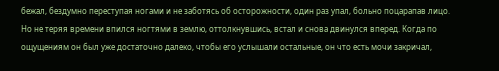бежал, бездумно переступая ногами и не заботясь об осторожности, один раз упал, больно поцарапав лицо. Но не теряя времени впился ногтями в землю, оттолкнувшись, встал и снова двинулся вперед. Когда по ощущениям он был уже достаточно далеко, чтобы его услышали остальные, он что есть мочи закричал,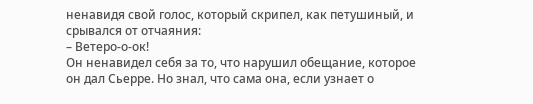ненавидя свой голос, который скрипел, как петушиный, и срывался от отчаяния:
– Ветеро-о-ок!
Он ненавидел себя за то, что нарушил обещание, которое он дал Сьерре. Но знал, что сама она, если узнает о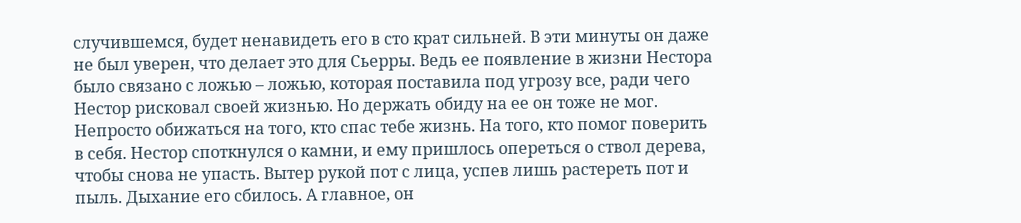случившемся, будет ненавидеть его в сто крат сильней. В эти минуты он даже не был уверен, что делает это для Сьерры. Ведь ее появление в жизни Нестора было связано с ложью – ложью, которая поставила под угрозу все, ради чего Нестор рисковал своей жизнью. Но держать обиду на ее он тоже не мог. Непросто обижаться на того, кто спас тебе жизнь. На того, кто помог поверить в себя. Нестор споткнулся о камни, и ему пришлось опереться о ствол дерева, чтобы снова не упасть. Вытер рукой пот с лица, успев лишь растереть пот и пыль. Дыхание его сбилось. А главное, он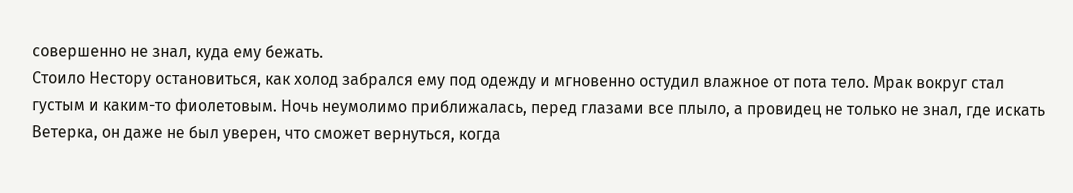совершенно не знал, куда ему бежать.
Стоило Нестору остановиться, как холод забрался ему под одежду и мгновенно остудил влажное от пота тело. Мрак вокруг стал густым и каким-то фиолетовым. Ночь неумолимо приближалась, перед глазами все плыло, а провидец не только не знал, где искать Ветерка, он даже не был уверен, что сможет вернуться, когда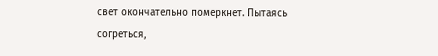свет окончательно померкнет. Пытаясь согреться,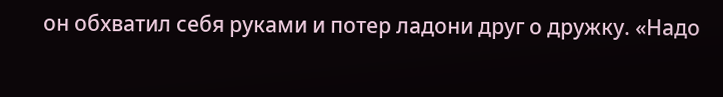он обхватил себя руками и потер ладони друг о дружку. «Надо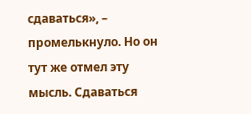сдаваться», – промелькнуло. Но он тут же отмел эту мысль. Сдаваться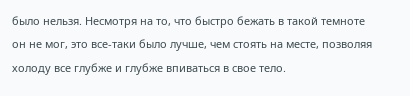было нельзя. Несмотря на то, что быстро бежать в такой темноте он не мог, это все-таки было лучше, чем стоять на месте, позволяя холоду все глубже и глубже впиваться в свое тело.